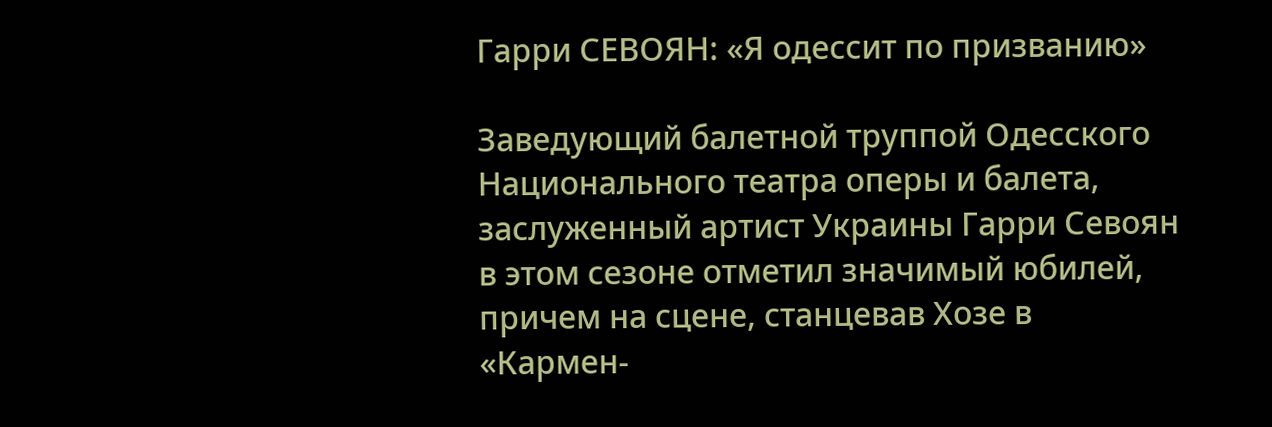Гарри СЕВОЯН: «Я одессит по призванию»

Заведующий балетной труппой Одесского Национального театра оперы и балета, заслуженный артист Украины Гарри Севоян в этом сезоне отметил значимый юбилей, причем на сцене, станцевав Хозе в «Кармен-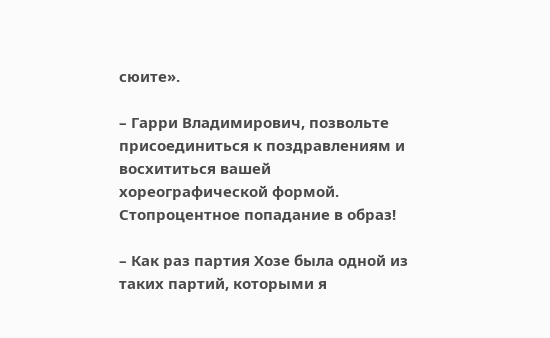сюите».

– Гарри Владимирович, позвольте присоединиться к поздравлениям и восхититься вашей хореографической формой. Стопроцентное попадание в образ!

– Как раз партия Хозе была одной из таких партий, которыми я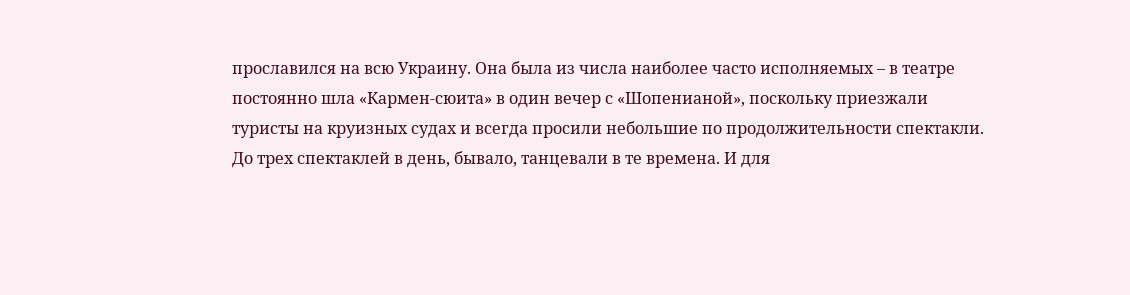прославился на всю Украину. Она была из числа наиболее часто исполняемых – в театре постоянно шла «Кармен-сюита» в один вечер с «Шопенианой», поскольку приезжали туристы на круизных судах и всегда просили небольшие по продолжительности спектакли. До трех спектаклей в день, бывало, танцевали в те времена. И для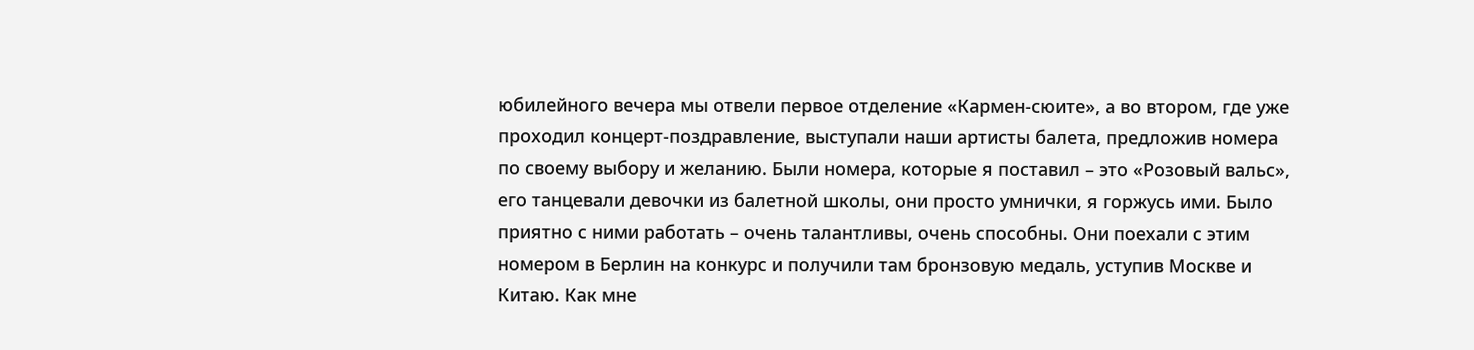юбилейного вечера мы отвели первое отделение «Кармен-сюите», а во втором, где уже проходил концерт-поздравление, выступали наши артисты балета, предложив номера по своему выбору и желанию. Были номера, которые я поставил – это «Розовый вальс», его танцевали девочки из балетной школы, они просто умнички, я горжусь ими. Было приятно с ними работать – очень талантливы, очень способны. Они поехали с этим номером в Берлин на конкурс и получили там бронзовую медаль, уступив Москве и Китаю. Как мне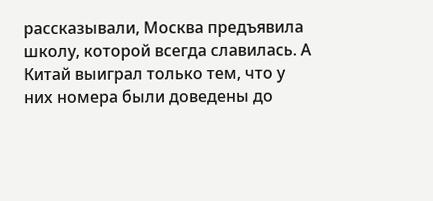рассказывали, Москва предъявила школу, которой всегда славилась. А Китай выиграл только тем, что у них номера были доведены до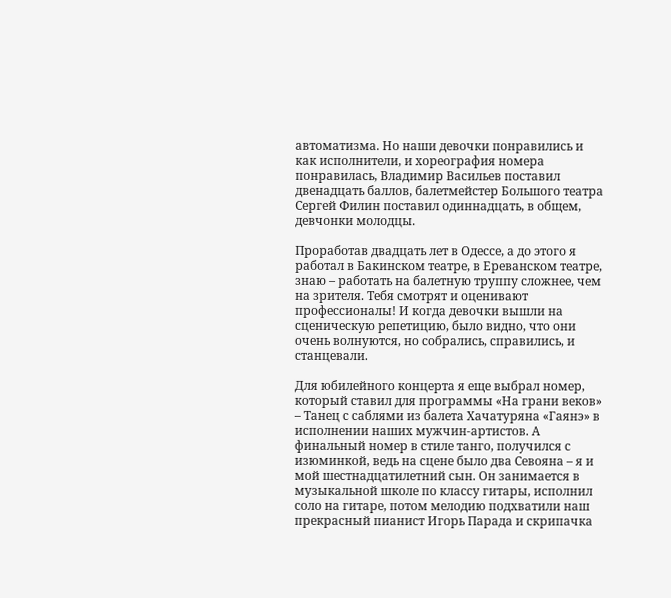автоматизма. Но наши девочки понравились и как исполнители, и хореография номера понравилась, Владимир Васильев поставил двенадцать баллов, балетмейстер Большого театра Сергей Филин поставил одиннадцать, в общем, девчонки молодцы.

Проработав двадцать лет в Одессе, а до этого я работал в Бакинском театре, в Ереванском театре, знаю – работать на балетную труппу сложнее, чем на зрителя. Тебя смотрят и оценивают профессионалы! И когда девочки вышли на сценическую репетицию, было видно, что они очень волнуются, но собрались, справились, и станцевали.

Для юбилейного концерта я еще выбрал номер, который ставил для программы «На грани веков» – Танец с саблями из балета Хачатуряна «Гаянэ» в исполнении наших мужчин-артистов. А финальный номер в стиле танго, получился с изюминкой, ведь на сцене было два Севояна – я и мой шестнадцатилетний сын. Он занимается в музыкальной школе по классу гитары, исполнил соло на гитаре, потом мелодию подхватили наш прекрасный пианист Игорь Парада и скрипачка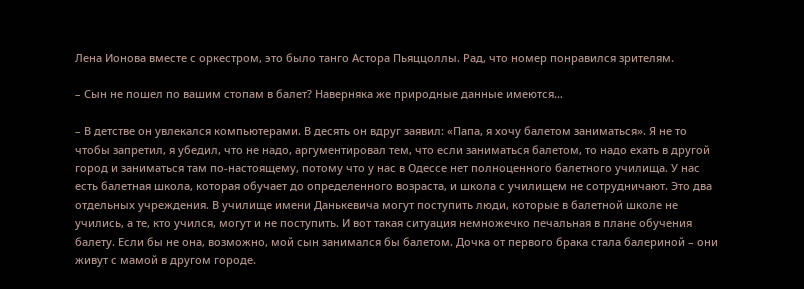Лена Ионова вместе с оркестром, это было танго Астора Пьяццоллы. Рад, что номер понравился зрителям.

– Сын не пошел по вашим стопам в балет? Наверняка же природные данные имеются…

– В детстве он увлекался компьютерами. В десять он вдруг заявил: «Папа, я хочу балетом заниматься». Я не то чтобы запретил, я убедил, что не надо, аргументировал тем, что если заниматься балетом, то надо ехать в другой город и заниматься там по-настоящему, потому что у нас в Одессе нет полноценного балетного училища. У нас есть балетная школа, которая обучает до определенного возраста, и школа с училищем не сотрудничают. Это два отдельных учреждения. В училище имени Данькевича могут поступить люди, которые в балетной школе не учились, а те, кто учился, могут и не поступить. И вот такая ситуация немножечко печальная в плане обучения балету. Если бы не она, возможно, мой сын занимался бы балетом. Дочка от первого брака стала балериной – они живут с мамой в другом городе.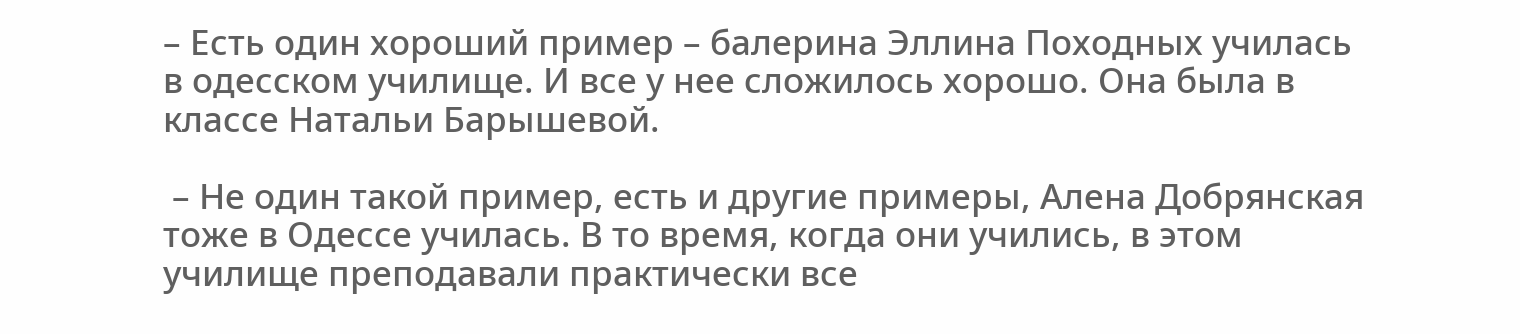– Есть один хороший пример – балерина Эллина Походных училась в одесском училище. И все у нее сложилось хорошо. Она была в классе Натальи Барышевой.

 – Не один такой пример, есть и другие примеры, Алена Добрянская тоже в Одессе училась. В то время, когда они учились, в этом училище преподавали практически все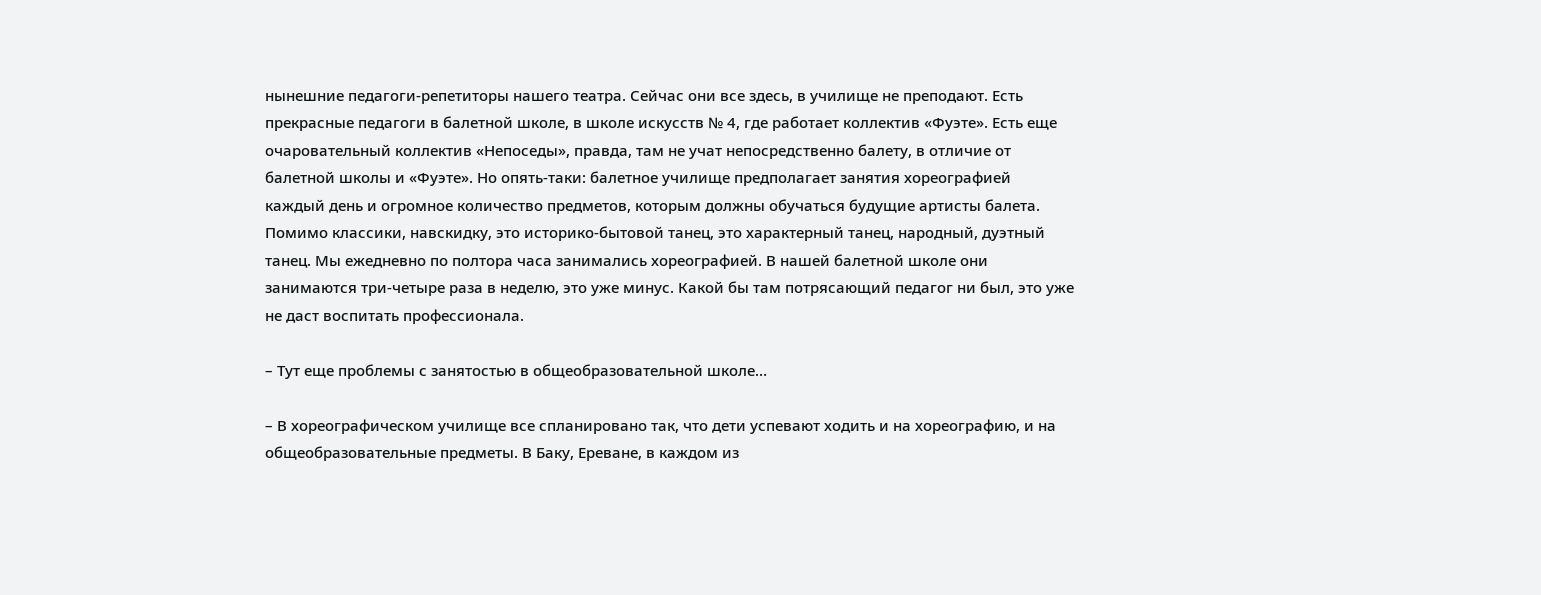нынешние педагоги-репетиторы нашего театра. Сейчас они все здесь, в училище не преподают. Есть прекрасные педагоги в балетной школе, в школе искусств № 4, где работает коллектив «Фуэте». Есть еще очаровательный коллектив «Непоседы», правда, там не учат непосредственно балету, в отличие от балетной школы и «Фуэте». Но опять-таки: балетное училище предполагает занятия хореографией каждый день и огромное количество предметов, которым должны обучаться будущие артисты балета. Помимо классики, навскидку, это историко-бытовой танец, это характерный танец, народный, дуэтный танец. Мы ежедневно по полтора часа занимались хореографией. В нашей балетной школе они занимаются три-четыре раза в неделю, это уже минус. Какой бы там потрясающий педагог ни был, это уже не даст воспитать профессионала.

– Тут еще проблемы с занятостью в общеобразовательной школе…

– В хореографическом училище все спланировано так, что дети успевают ходить и на хореографию, и на общеобразовательные предметы. В Баку, Ереване, в каждом из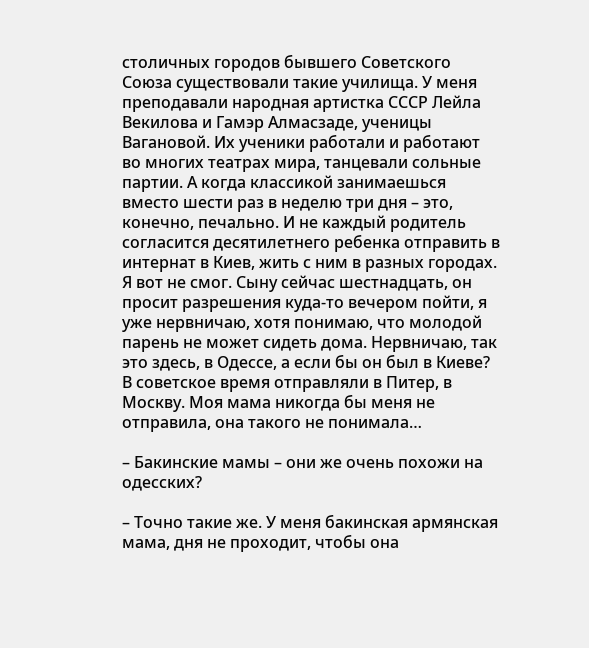столичных городов бывшего Советского Союза существовали такие училища. У меня преподавали народная артистка СССР Лейла Векилова и Гамэр Алмасзаде, ученицы Вагановой. Их ученики работали и работают во многих театрах мира, танцевали сольные партии. А когда классикой занимаешься вместо шести раз в неделю три дня – это, конечно, печально. И не каждый родитель согласится десятилетнего ребенка отправить в интернат в Киев, жить с ним в разных городах. Я вот не смог. Сыну сейчас шестнадцать, он просит разрешения куда-то вечером пойти, я уже нервничаю, хотя понимаю, что молодой парень не может сидеть дома. Нервничаю, так это здесь, в Одессе, а если бы он был в Киеве? В советское время отправляли в Питер, в Москву. Моя мама никогда бы меня не отправила, она такого не понимала…

– Бакинские мамы – они же очень похожи на одесских?

– Точно такие же. У меня бакинская армянская мама, дня не проходит, чтобы она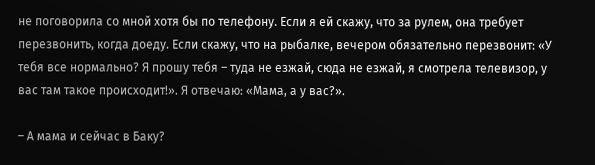не поговорила со мной хотя бы по телефону. Если я ей скажу, что за рулем, она требует перезвонить, когда доеду. Если скажу, что на рыбалке, вечером обязательно перезвонит: «У тебя все нормально? Я прошу тебя – туда не езжай, сюда не езжай, я смотрела телевизор, у вас там такое происходит!». Я отвечаю: «Мама, а у вас?».

– А мама и сейчас в Баку?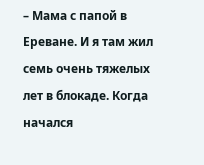– Мама с папой в Ереване. И я там жил семь очень тяжелых лет в блокаде. Когда начался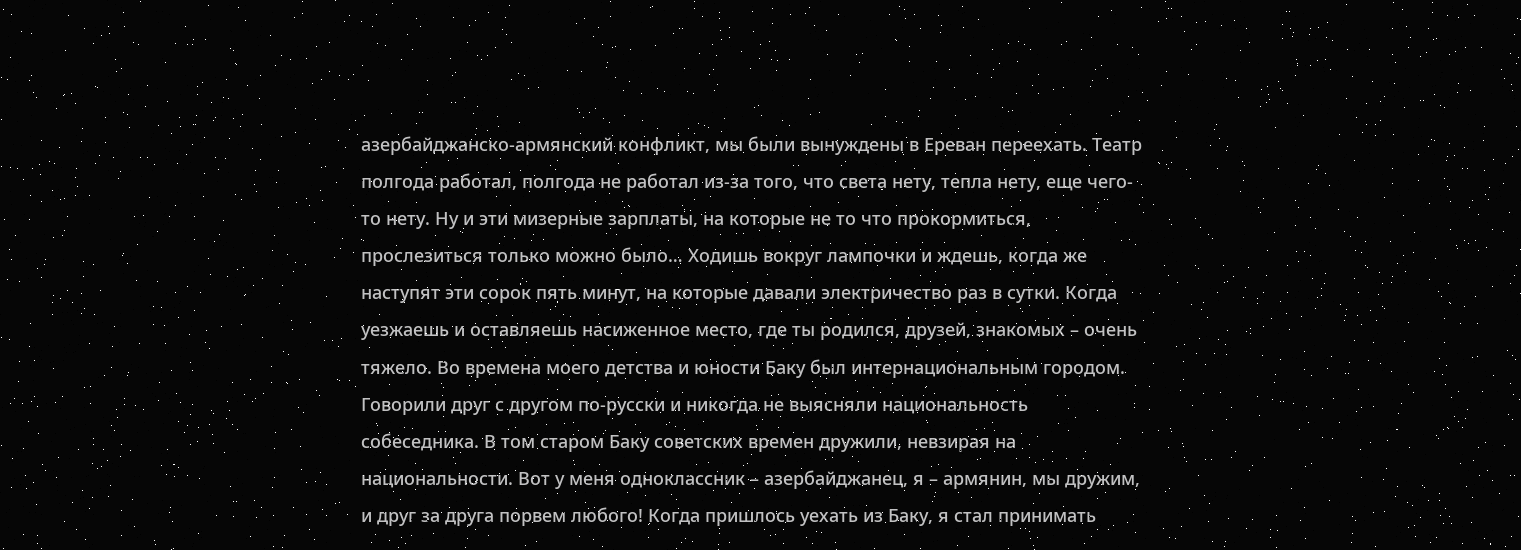азербайджанско-армянский конфликт, мы были вынуждены в Ереван переехать. Театр полгода работал, полгода не работал из-за того, что света нету, тепла нету, еще чего-то нету. Ну и эти мизерные зарплаты, на которые не то что прокормиться, прослезиться только можно было… Ходишь вокруг лампочки и ждешь, когда же наступят эти сорок пять минут, на которые давали электричество раз в сутки. Когда уезжаешь и оставляешь насиженное место, где ты родился, друзей, знакомых – очень тяжело. Во времена моего детства и юности Баку был интернациональным городом. Говорили друг с другом по-русски и никогда не выясняли национальность собеседника. В том старом Баку советских времен дружили, невзирая на национальности. Вот у меня одноклассник – азербайджанец, я – армянин, мы дружим, и друг за друга порвем любого! Когда пришлось уехать из Баку, я стал принимать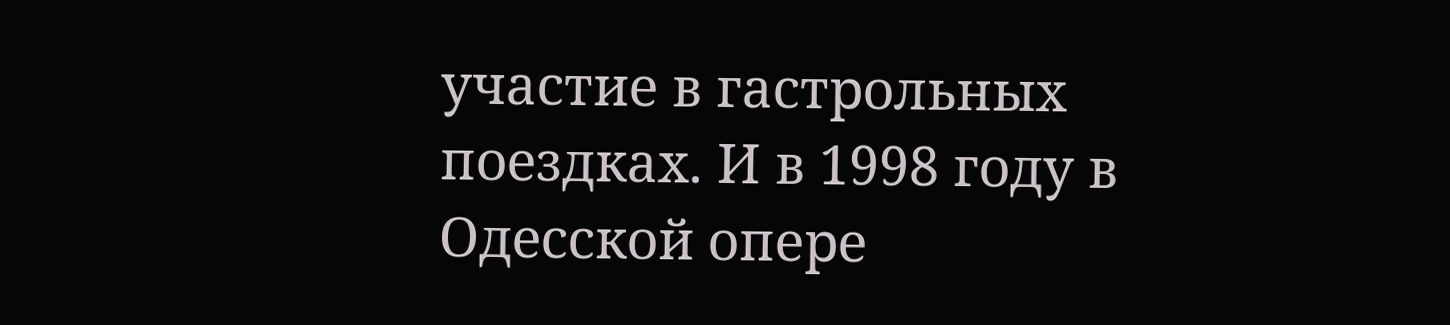участие в гастрольных поездках. И в 1998 году в Одесской опере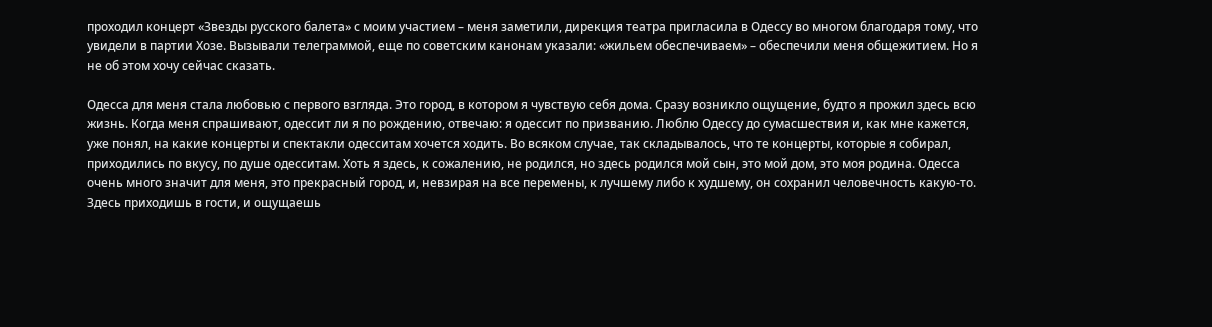проходил концерт «Звезды русского балета» с моим участием – меня заметили, дирекция театра пригласила в Одессу во многом благодаря тому, что увидели в партии Хозе. Вызывали телеграммой, еще по советским канонам указали: «жильем обеспечиваем» – обеспечили меня общежитием. Но я не об этом хочу сейчас сказать.

Одесса для меня стала любовью с первого взгляда. Это город, в котором я чувствую себя дома. Сразу возникло ощущение, будто я прожил здесь всю жизнь. Когда меня спрашивают, одессит ли я по рождению, отвечаю: я одессит по призванию. Люблю Одессу до сумасшествия и, как мне кажется, уже понял, на какие концерты и спектакли одесситам хочется ходить. Во всяком случае, так складывалось, что те концерты, которые я собирал, приходились по вкусу, по душе одесситам. Хоть я здесь, к сожалению, не родился, но здесь родился мой сын, это мой дом, это моя родина. Одесса очень много значит для меня, это прекрасный город, и, невзирая на все перемены, к лучшему либо к худшему, он сохранил человечность какую-то. Здесь приходишь в гости, и ощущаешь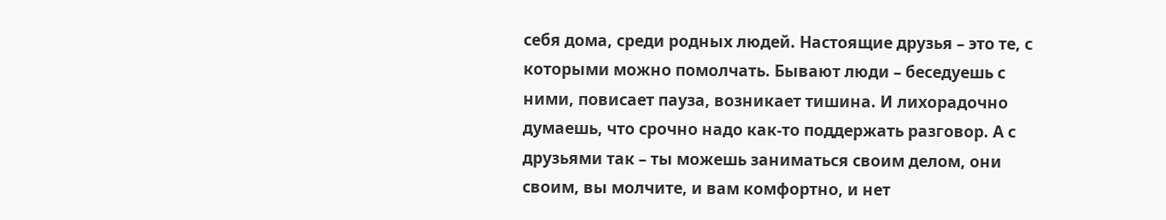себя дома, среди родных людей. Настоящие друзья – это те, с которыми можно помолчать. Бывают люди – беседуешь с ними, повисает пауза, возникает тишина. И лихорадочно думаешь, что срочно надо как-то поддержать разговор. А с друзьями так – ты можешь заниматься своим делом, они своим, вы молчите, и вам комфортно, и нет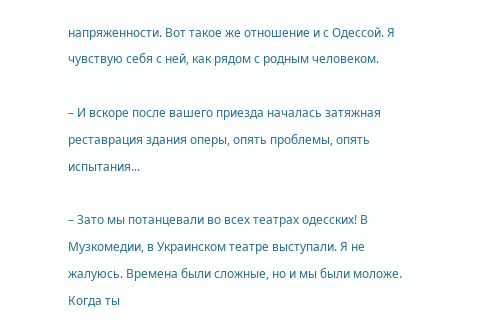напряженности. Вот такое же отношение и с Одессой. Я чувствую себя с ней, как рядом с родным человеком.

– И вскоре после вашего приезда началась затяжная реставрация здания оперы, опять проблемы, опять испытания...

– Зато мы потанцевали во всех театрах одесских! В Музкомедии, в Украинском театре выступали. Я не жалуюсь. Времена были сложные, но и мы были моложе. Когда ты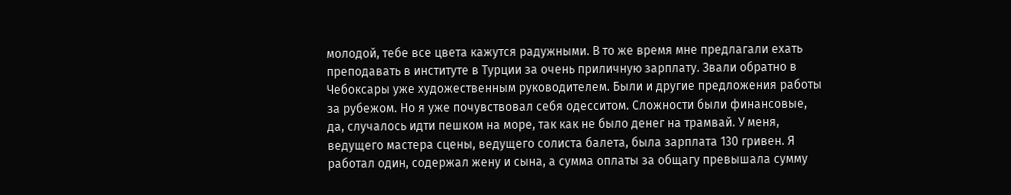молодой, тебе все цвета кажутся радужными. В то же время мне предлагали ехать преподавать в институте в Турции за очень приличную зарплату. Звали обратно в Чебоксары уже художественным руководителем. Были и другие предложения работы за рубежом. Но я уже почувствовал себя одесситом. Сложности были финансовые, да, случалось идти пешком на море, так как не было денег на трамвай. У меня, ведущего мастера сцены, ведущего солиста балета, была зарплата 130 гривен. Я работал один, содержал жену и сына, а сумма оплаты за общагу превышала сумму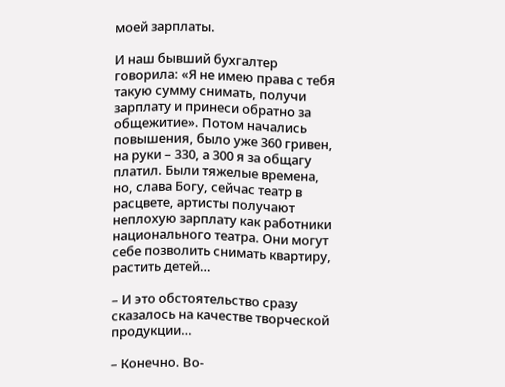моей зарплаты.

И наш бывший бухгалтер говорила: «Я не имею права с тебя такую сумму снимать, получи зарплату и принеси обратно за общежитие». Потом начались повышения, было уже 360 гривен, на руки – 330, а 300 я за общагу платил. Были тяжелые времена, но, слава Богу, сейчас театр в расцвете, артисты получают неплохую зарплату как работники национального театра. Они могут себе позволить снимать квартиру, растить детей…

– И это обстоятельство сразу сказалось на качестве творческой продукции…

– Конечно. Во-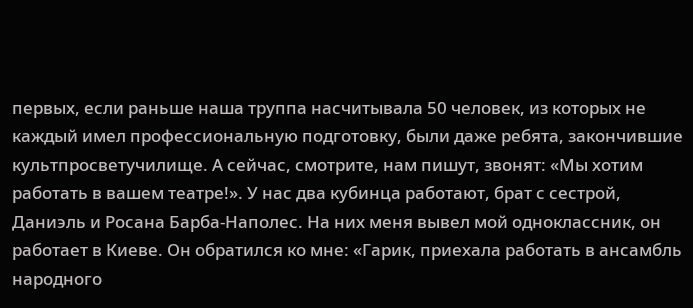первых, если раньше наша труппа насчитывала 50 человек, из которых не каждый имел профессиональную подготовку, были даже ребята, закончившие культпросветучилище. А сейчас, смотрите, нам пишут, звонят: «Мы хотим работать в вашем театре!». У нас два кубинца работают, брат с сестрой, Даниэль и Росана Барба-Наполес. На них меня вывел мой одноклассник, он работает в Киеве. Он обратился ко мне: «Гарик, приехала работать в ансамбль народного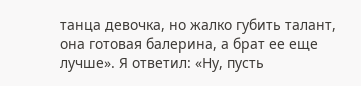танца девочка, но жалко губить талант, она готовая балерина, а брат ее еще лучше». Я ответил: «Ну, пусть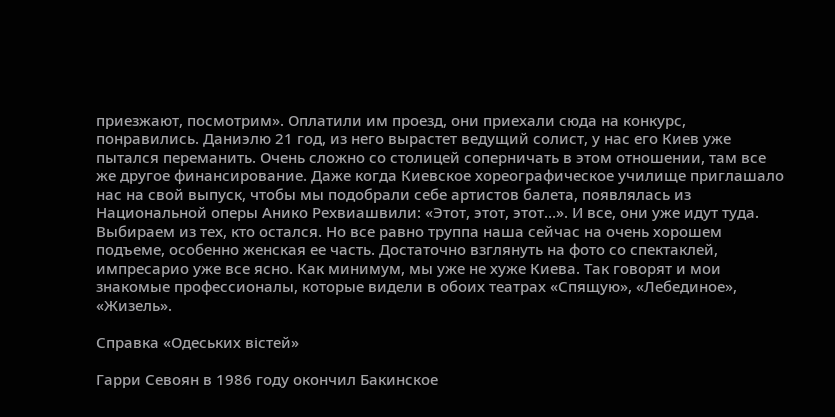приезжают, посмотрим». Оплатили им проезд, они приехали сюда на конкурс, понравились. Даниэлю 21 год, из него вырастет ведущий солист, у нас его Киев уже пытался переманить. Очень сложно со столицей соперничать в этом отношении, там все же другое финансирование. Даже когда Киевское хореографическое училище приглашало нас на свой выпуск, чтобы мы подобрали себе артистов балета, появлялась из Национальной оперы Анико Рехвиашвили: «Этот, этот, этот…». И все, они уже идут туда. Выбираем из тех, кто остался. Но все равно труппа наша сейчас на очень хорошем подъеме, особенно женская ее часть. Достаточно взглянуть на фото со спектаклей, импресарио уже все ясно. Как минимум, мы уже не хуже Киева. Так говорят и мои знакомые профессионалы, которые видели в обоих театрах «Спящую», «Лебединое», «Жизель».

Справка «Одеських вістей»

Гарри Севоян в 1986 году окончил Бакинское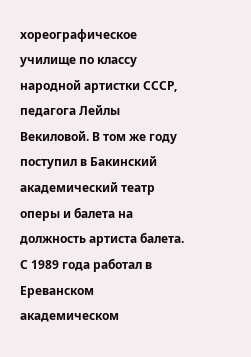хореографическое училище по классу народной артистки СССР, педагога Лейлы Векиловой. В том же году поступил в Бакинский академический театр оперы и балета на должность артиста балета. С 1989 года работал в Ереванском академическом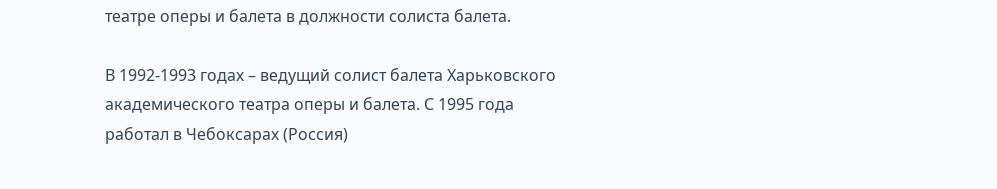театре оперы и балета в должности солиста балета.

В 1992-1993 годах – ведущий солист балета Харьковского академического театра оперы и балета. С 1995 года работал в Чебоксарах (Россия)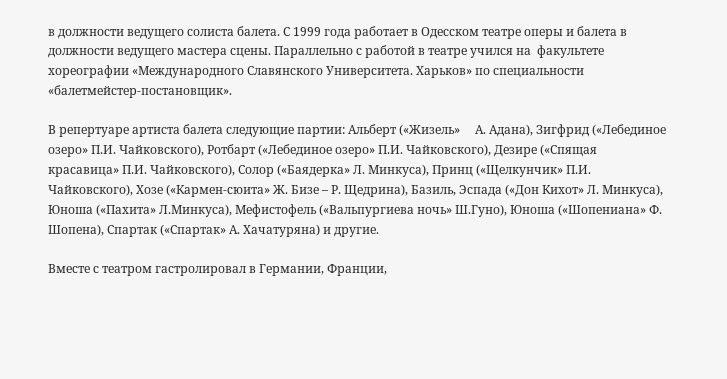в должности ведущего солиста балета. С 1999 года работает в Одесском театре оперы и балета в должности ведущего мастера сцены. Параллельно с работой в театре учился на  факультете хореографии «Международного Славянского Университета. Харьков» по специальности «балетмейстер-постановщик».

В репертуаре артиста балета следующие партии: Альберт («Жизель»     А. Адана), Зигфрид («Лебединое озеро» П.И. Чайковского), Ротбарт («Лебединое озеро» П.И. Чайковского), Дезире («Спящая красавица» П.И. Чайковского), Солор («Баядерка» Л. Минкуса), Принц («Щелкунчик» П.И. Чайковского), Хозе («Кармен-сюита» Ж. Бизе – Р. Щедрина), Базиль, Эспада («Дон Кихот» Л. Минкуса), Юноша («Пахита» Л.Минкуса), Мефистофель («Вальпургиева ночь» Ш.Гуно), Юноша («Шопениана» Ф. Шопена), Спартак («Спартак» А. Хачатуряна) и другие.

Вместе с театром гастролировал в Германии, Франции,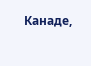Канаде,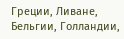Греции, Ливане, Бельгии, Голландии,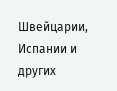Швейцарии, Испании и других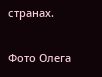странах.

Фото Олега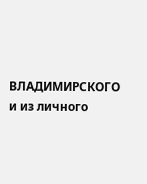ВЛАДИМИРСКОГО и из личного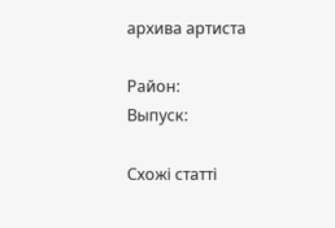архива артиста

Район:
Выпуск:

Схожі статті